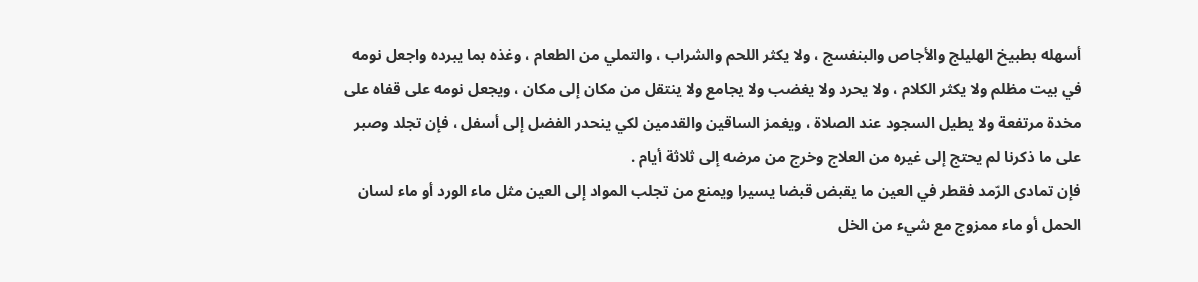أسهله بطبيخ الهليلج والأجاص والبنفسج ، ولا يكثر اللحم والشراب ، والتملي من الطعام ، وغذه بما يبرده واجعل نومه في بيت مظلم ولا يكثر الكلام ، ولا يحرد ولا يغضب ولا يجامع ولا ينتقل من مكان إلى مكان ، ويجعل نومه على قفاه على مخدة مرتفعة ولا يطيل السجود عند الصلاة ، ويغمز الساقين والقدمين لكي ينحدر الفضل إلى أسفل ، فإن تجلد وصبر على ما ذكرنا لم يحتج إلى غيره من العلاج وخرج من مرضه إلى ثلاثة أيام .
فإن تمادى الرّمد فقطر في العين ما يقبض قبضا يسيرا ويمنع من تجلب المواد إلى العين مثل ماء الورد أو ماء لسان الحمل أو ماء ممزوج مع شيء من الخل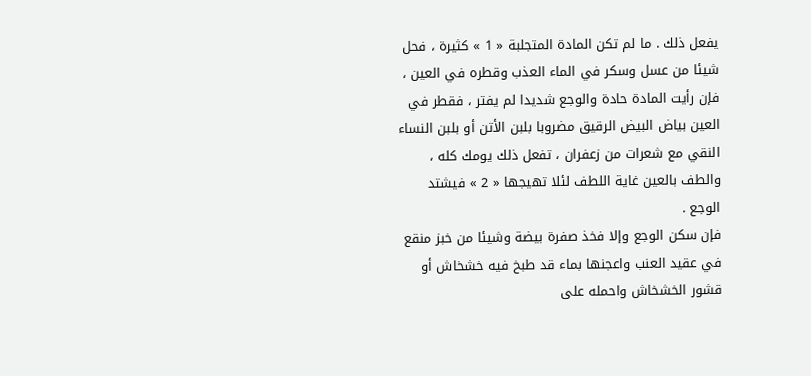يفعل ذلك . ما لم تكن المادة المتجلبة « 1 » كثيرة ، فحل شيئا من عسل وسكر في الماء العذب وقطره في العين ، فإن رأيت المادة حادة والوجع شديدا لم يفتر ، فقطر في العين بياض البيض الرقيق مضروبا بلبن الأتن أو بلبن النساء النقي مع شعرات من زعفران ، تفعل ذلك يومك كله ، والطف بالعين غاية اللطف لئلا تهيجها « 2 » فيشتد الوجع .
فإن سكن الوجع وإلا فخذ صفرة بيضة وشيئا من خبز منقع في عقيد العنب واعجنها بماء قد طبخ فيه خشخاش أو قشور الخشخاش واحمله على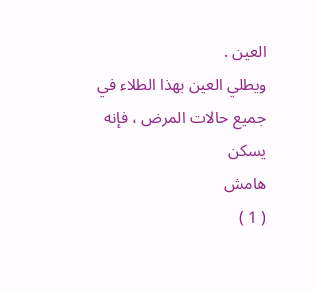العين .
ويطلي العين بهذا الطلاء في جميع حالات المرض ، فإنه يسكن
هامش
( 1 )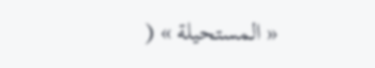« المستحيلة » (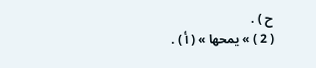ح ) .
( 2 ) » يمحها » ( أ ) .